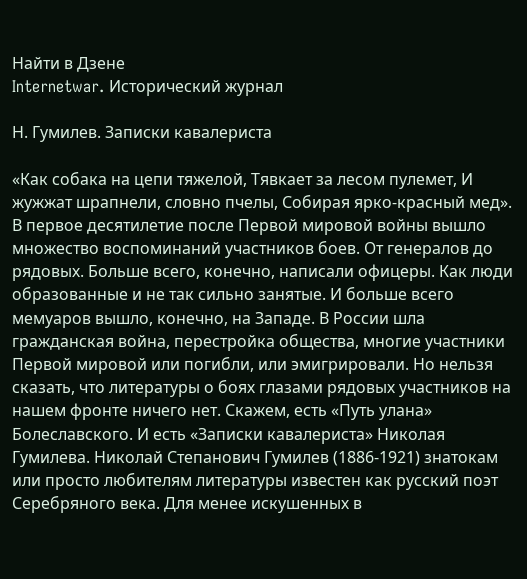Найти в Дзене
Internetwar. Исторический журнал

Н. Гумилев. Записки кавалериста

«Как собака на цепи тяжелой, Тявкает за лесом пулемет, И жужжат шрапнели, словно пчелы, Собирая ярко-красный мед». В первое десятилетие после Первой мировой войны вышло множество воспоминаний участников боев. От генералов до рядовых. Больше всего, конечно, написали офицеры. Как люди образованные и не так сильно занятые. И больше всего мемуаров вышло, конечно, на Западе. В России шла гражданская война, перестройка общества, многие участники Первой мировой или погибли, или эмигрировали. Но нельзя сказать, что литературы о боях глазами рядовых участников на нашем фронте ничего нет. Скажем, есть «Путь улана» Болеславского. И есть «Записки кавалериста» Николая Гумилева. Николай Степанович Гумилев (1886-1921) знатокам или просто любителям литературы известен как русский поэт Серебряного века. Для менее искушенных в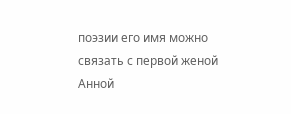поэзии его имя можно связать с первой женой Анной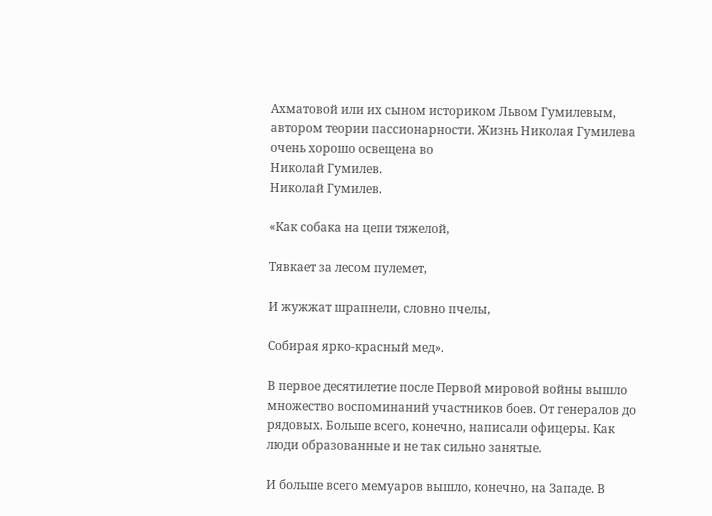Ахматовой или их сыном историком Львом Гумилевым, автором теории пассионарности. Жизнь Николая Гумилева очень хорошо освещена во
Николай Гумилев.
Николай Гумилев.

«Как собака на цепи тяжелой,

Тявкает за лесом пулемет,

И жужжат шрапнели, словно пчелы,

Собирая ярко-красный мед».

В первое десятилетие после Первой мировой войны вышло множество воспоминаний участников боев. От генералов до рядовых. Больше всего, конечно, написали офицеры. Как люди образованные и не так сильно занятые.

И больше всего мемуаров вышло, конечно, на Западе. В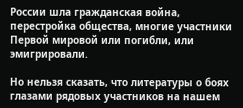России шла гражданская война, перестройка общества, многие участники Первой мировой или погибли, или эмигрировали.

Но нельзя сказать, что литературы о боях глазами рядовых участников на нашем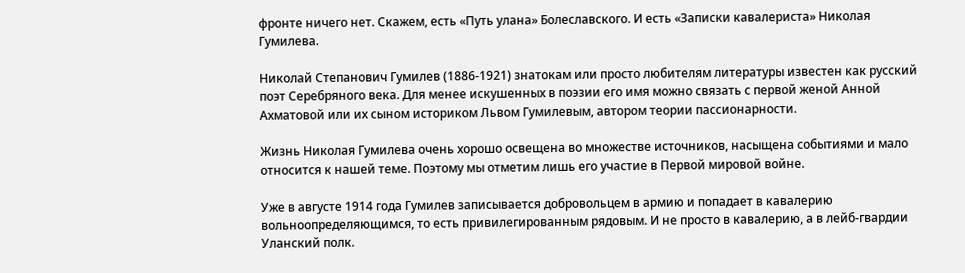фронте ничего нет. Скажем, есть «Путь улана» Болеславского. И есть «Записки кавалериста» Николая Гумилева.

Николай Степанович Гумилев (1886-1921) знатокам или просто любителям литературы известен как русский поэт Серебряного века. Для менее искушенных в поэзии его имя можно связать с первой женой Анной Ахматовой или их сыном историком Львом Гумилевым, автором теории пассионарности.

Жизнь Николая Гумилева очень хорошо освещена во множестве источников, насыщена событиями и мало относится к нашей теме. Поэтому мы отметим лишь его участие в Первой мировой войне.

Уже в августе 1914 года Гумилев записывается добровольцем в армию и попадает в кавалерию вольноопределяющимся, то есть привилегированным рядовым. И не просто в кавалерию, а в лейб-гвардии Уланский полк.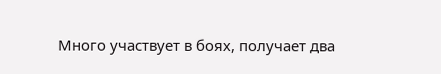Много участвует в боях, получает два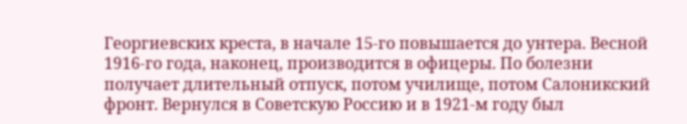Георгиевских креста, в начале 15-го повышается до унтера. Весной 1916-го года, наконец, производится в офицеры. По болезни получает длительный отпуск, потом училище, потом Салоникский фронт. Вернулся в Советскую Россию и в 1921-м году был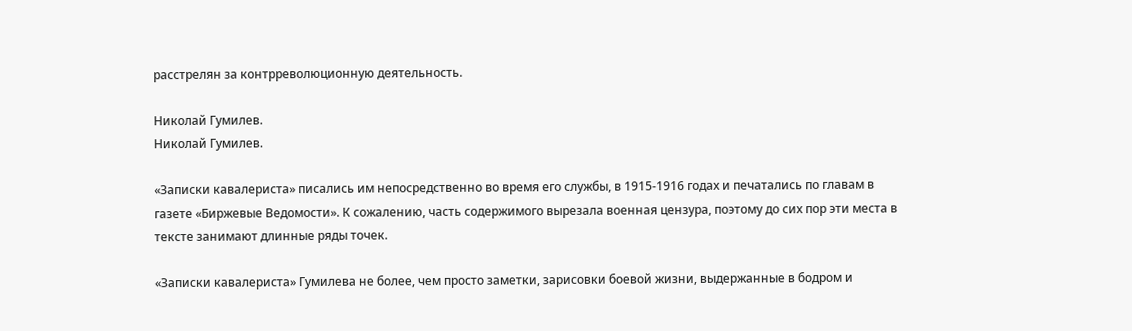расстрелян за контрреволюционную деятельность.

Николай Гумилев.
Николай Гумилев.

«Записки кавалериста» писались им непосредственно во время его службы, в 1915-1916 годах и печатались по главам в газете «Биржевые Ведомости». К сожалению, часть содержимого вырезала военная цензура, поэтому до сих пор эти места в тексте занимают длинные ряды точек.

«Записки кавалериста» Гумилева не более, чем просто заметки, зарисовки боевой жизни, выдержанные в бодром и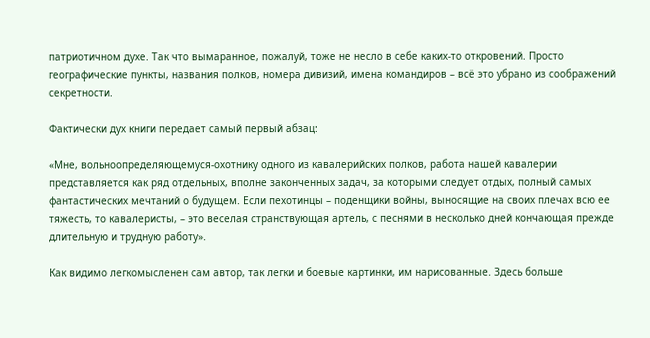патриотичном духе. Так что вымаранное, пожалуй, тоже не несло в себе каких-то откровений. Просто географические пункты, названия полков, номера дивизий, имена командиров – всё это убрано из соображений секретности.

Фактически дух книги передает самый первый абзац:

«Мне, вольноопределяющемуся-охотнику одного из кавалерийских полков, работа нашей кавалерии представляется как ряд отдельных, вполне законченных задач, за которыми следует отдых, полный самых фантастических мечтаний о будущем. Если пехотинцы – поденщики войны, выносящие на своих плечах всю ее тяжесть, то кавалеристы, – это веселая странствующая артель, с песнями в несколько дней кончающая прежде длительную и трудную работу».

Как видимо легкомысленен сам автор, так легки и боевые картинки, им нарисованные. Здесь больше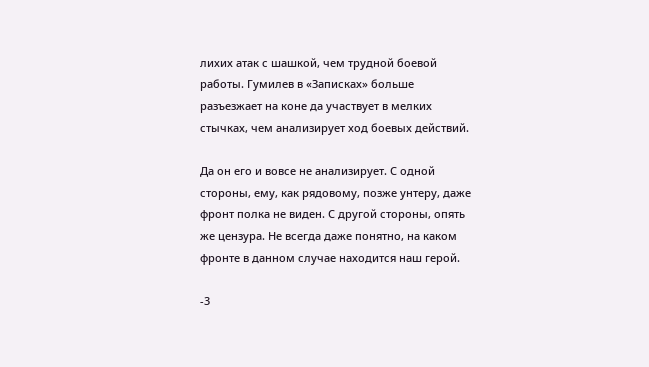лихих атак с шашкой, чем трудной боевой работы. Гумилев в «Записках» больше разъезжает на коне да участвует в мелких стычках, чем анализирует ход боевых действий.

Да он его и вовсе не анализирует. С одной стороны, ему, как рядовому, позже унтеру, даже фронт полка не виден. С другой стороны, опять же цензура. Не всегда даже понятно, на каком фронте в данном случае находится наш герой.

-3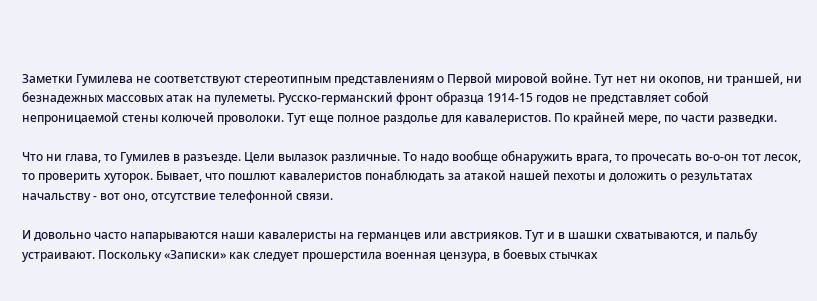Заметки Гумилева не соответствуют стереотипным представлениям о Первой мировой войне. Тут нет ни окопов, ни траншей, ни безнадежных массовых атак на пулеметы. Русско-германский фронт образца 1914-15 годов не представляет собой непроницаемой стены колючей проволоки. Тут еще полное раздолье для кавалеристов. По крайней мере, по части разведки.

Что ни глава, то Гумилев в разъезде. Цели вылазок различные. То надо вообще обнаружить врага, то прочесать во-о-он тот лесок, то проверить хуторок. Бывает, что пошлют кавалеристов понаблюдать за атакой нашей пехоты и доложить о результатах начальству - вот оно, отсутствие телефонной связи.

И довольно часто напарываются наши кавалеристы на германцев или австрияков. Тут и в шашки схватываются, и пальбу устраивают. Поскольку «Записки» как следует прошерстила военная цензура, в боевых стычках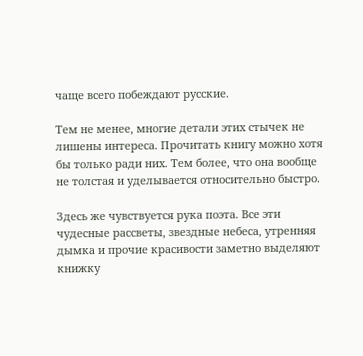чаще всего побеждают русские.

Тем не менее, многие детали этих стычек не лишены интереса. Прочитать книгу можно хотя бы только ради них. Тем более, что она вообще не толстая и уделывается относительно быстро.

Здесь же чувствуется рука поэта. Все эти чудесные рассветы, звездные небеса, утренняя дымка и прочие красивости заметно выделяют книжку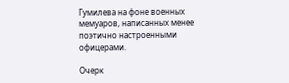Гумилева на фоне военных мемуаров, написанных менее поэтично настроенными офицерами.

Очерк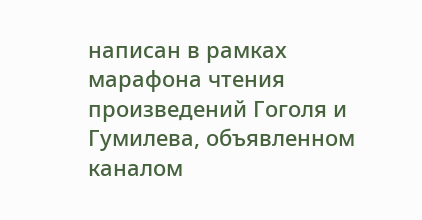написан в рамках марафона чтения произведений Гоголя и Гумилева, объявленном каналом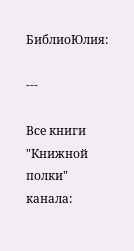БиблиоЮлия:

---

Все книги "Книжной полки" канала: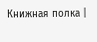Книжная полка |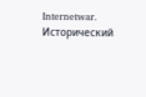Internetwar. Исторический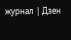журнал | Дзен